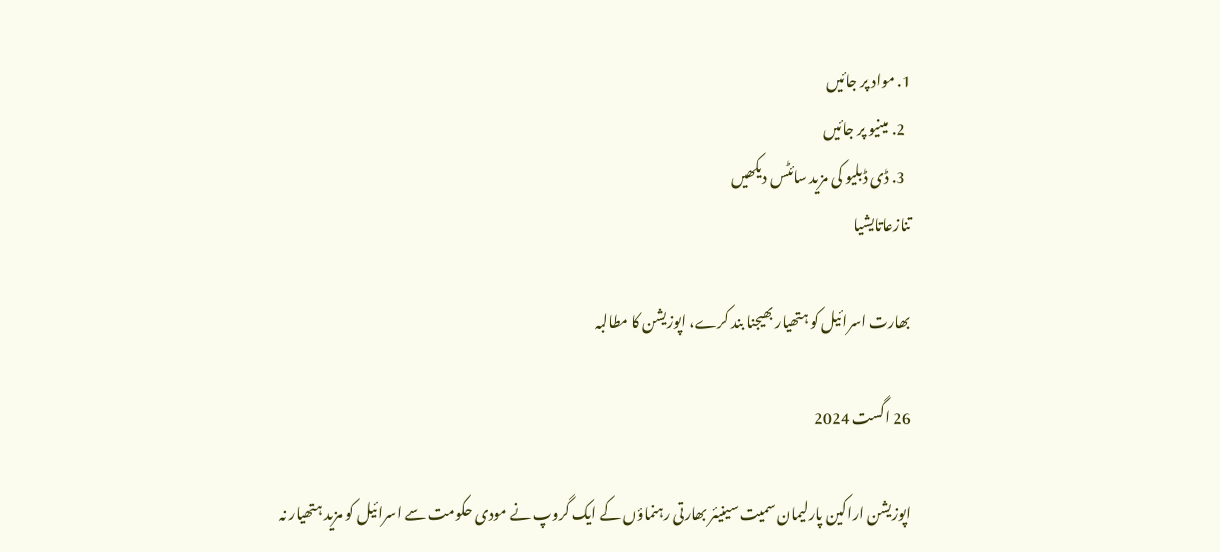1. مواد پر جائیں
  2. مینیو پر جائیں
  3. ڈی ڈبلیو کی مزید سائٹس دیکھیں
تنازعاتایشیا

بھارت اسرائیل کو ہتھیار بھیجنا بند کرے، اپوزیشن کا مطالبہ

26 اگست 2024

اپوزیشن اراکین پارلیمان سمیت سینیئر بھارتی رہنماؤں کے ایک گروپ نے مودی حکومت سے اسرائیل کو مزید ہتھیار نہ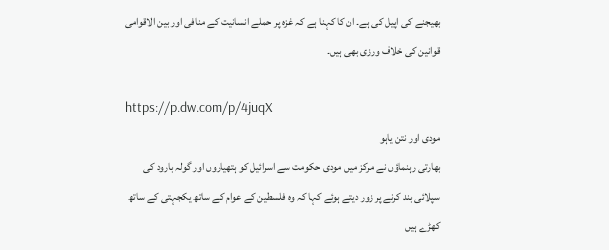بھیجنے کی اپیل کی ہے۔ ان کا کہنا ہے کہ غزہ پر حملے انسانیت کے منافی اور بین الاقوامی قوانین کی خلاف ورزی بھی ہیں۔

https://p.dw.com/p/4juqX
مودی اور نتن یاہو
بھارتی رہنماؤں نے مرکز میں مودی حکومت سے اسرائیل کو ہتھیاروں اور گولہ بارود کی سپلائی بند کرنے پر زور دیتے ہوئے کہا کہ وہ فلسطین کے عوام کے ساتھ یکجہتی کے ساتھ کھڑے ہیں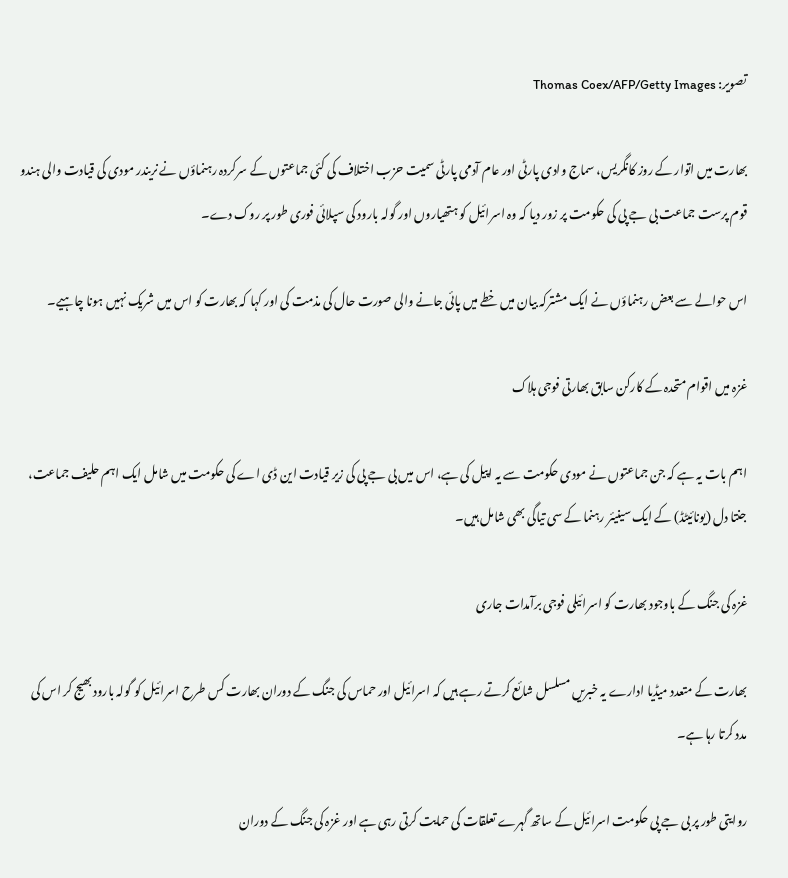تصویر: Thomas Coex/AFP/Getty Images

بھارت میں اتوار کے روز کانگریس، سماج وادی پارٹی اور عام آدمی پارٹی سمیت حزب اختلاف کی کئی جماعتوں کے سرکردہ رہنماؤں نے نریندر مودی کی قیادت والی ہندو قوم پرست جماعت بی جے پی کی حکومت پر زور دیا کہ وہ اسرائیل کو ہتھیاروں اور گولہ بارود کی سپلائی فوری طور پر روک دے۔

اس حوالے سے بعض رہنماؤں نے ایک مشترکہ بیان میں خطے میں پائی جانے والی صورت حال کی مذمت کی اور کہا کہ بھارت کو اس میں شریک نہیں ہونا چاہیے۔

غزہ میں اقوام متحدہ کے کارکن سابق بھارتی فوجی ہلاک

اہم بات یہ ہے کہ جن جماعتوں نے مودی حکومت سے یہ اپیل کی ہے، اس میں بی جے پی کی زیر قیادت این ڈی اے کی حکومت میں شامل ایک اہم حلیف جماعت، جنتا دل (یونائیٹڈ) کے ایک سینیئر رہنما کے سی تیاگی بھی شامل ہیں۔

غزہ کی جنگ کے باوجود بھارت کو اسرائیلی فوجی برآمدات جاری

بھارت کے متعدد میڈیا ادارے یہ خبریں مسلسل شائع کرتے رہے ہیں کہ اسرائیل اور حماس کی جنگ کے دوران بھارت کس طرح اسرائیل کو گولہ بارود بھیج کر اس کی مدد کرتا رہا ہے۔

روایتی طور پر بی جے پی حکومت اسرائیل کے ساتھ گہرے تعلقات کی حمایت کرتی رہی ہے اور غزہ کی جنگ کے دوران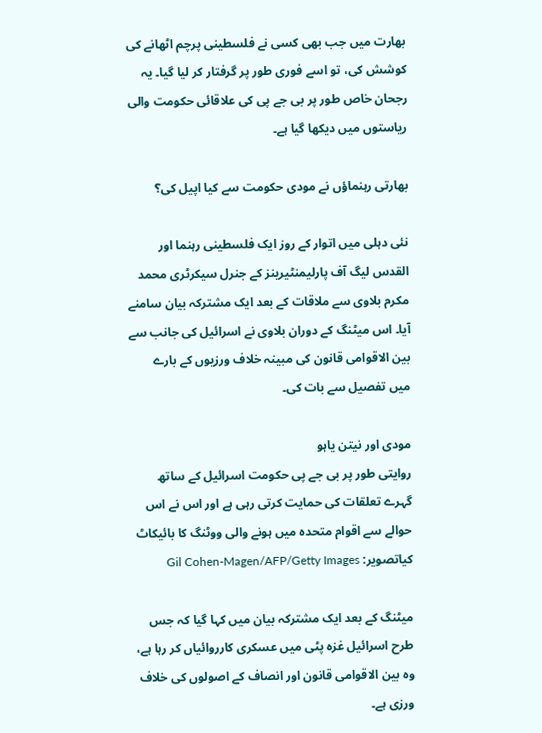بھارت میں جب بھی کسی نے فلسطینی پرچم اٹھانے کی کوشش کی، تو اسے فوری طور پر گرفتار کر لیا گیا۔ یہ رجحان خاص طور پر بی جے پی کی علاقائی حکومت والی ریاستوں میں دیکھا گیا ہے۔

بھارتی رہنماؤں نے مودی حکومت سے کیا اپیل کی؟

نئی دہلی میں اتوار کے روز ایک فلسطینی رہنما اور القدس لیگ آف پارلیمنٹیرینز کے جنرل سیکرٹری محمد مکرم بلاوی سے ملاقات کے بعد ایک مشترکہ بیان سامنے آیا۔ اس میٹنگ کے دوران بلاوی نے اسرائیل کی جانب سے بین الاقوامی قانون کی مبینہ خلاف ورزیوں کے بارے میں تفصیل سے بات کی۔

مودی اور نیتن یاہو
روایتی طور پر بی جے پی حکومت اسرائیل کے ساتھ گہرے تعلقات کی حمایت کرتی رہی ہے اور اس نے اس حوالے سے اقوام متحدہ میں ہونے والی ووٹنگ کا بائیکاٹ کیاتصویر: Gil Cohen-Magen/AFP/Getty Images

میٹنگ کے بعد ایک مشترکہ بیان میں کہا گیا کہ جس طرح اسرائیل غزہ پٹی میں عسکری کارروائیاں کر رہا ہے، وہ بین الاقوامی قانون اور انصاف کے اصولوں کی خلاف ورزی ہے۔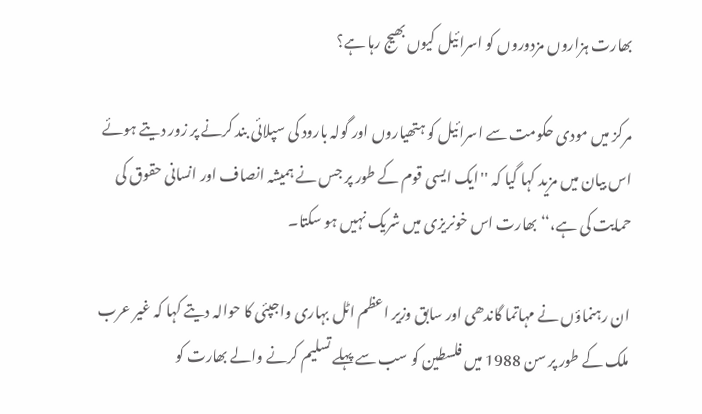بھارت ہزاروں مزدوروں کو اسرائیل کیوں بھیج رہا ہے؟

مرکز میں مودی حکومت سے اسرائیل کو ہتھیاروں اور گولہ بارود کی سپلائی بند کرنے پر زور دیتے ہوئے اس بیان میں مزید کہا گیا کہ ''ایک ایسی قوم کے طور پر جس نے ہمیشہ انصاف اور انسانی حقوق کی حمایت کی ہے،‘‘ بھارت اس خونریزی میں شریک نہیں ہو سکتا۔

ان رہنماؤں نے مہاتما گاندھی اور سابق وزیر اعظم اٹل بہاری واجپئی کا حوالہ دیتے کہا کہ غیر عرب ملک کے طور پر سن 1988 میں فلسطین کو سب سے پہلے تسلیم کرنے والے بھارت کو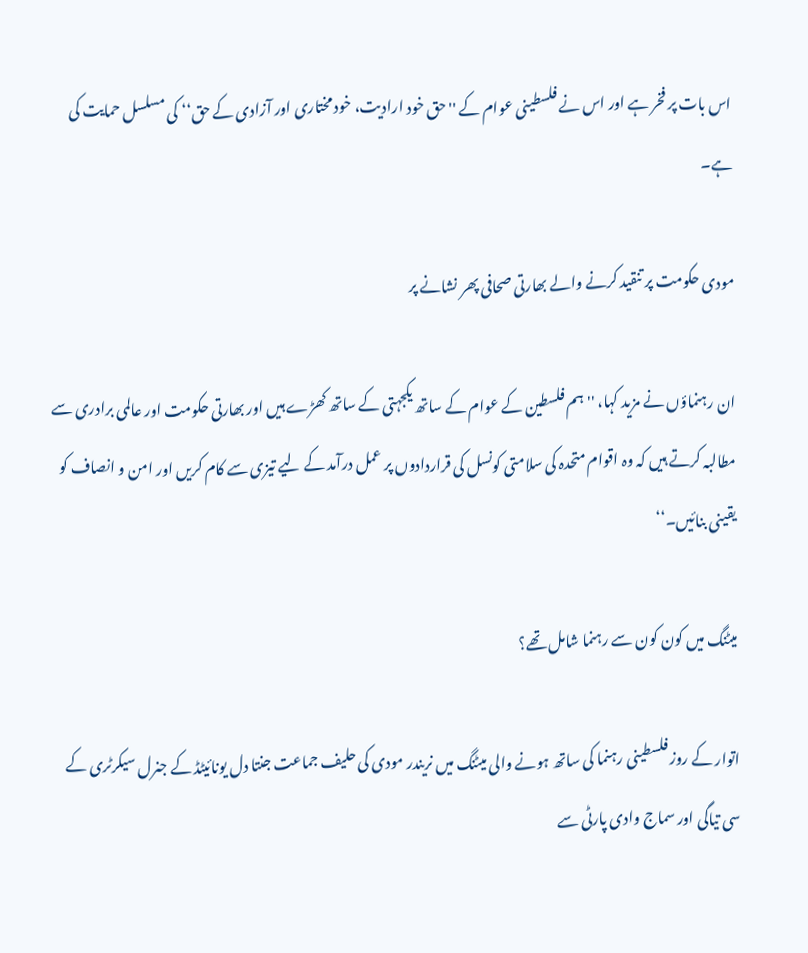اس بات پر فخر ہے اور اس نے فلسطینی عوام کے ''حق خود ارادیت، خود مختاری اور آزادی کے حق‘‘ کی مسلسل حمایت کی ہے۔

مودی حکومت پر تنقید کرنے والے بھارتی صحافی پھر نشانے پر

ان رہنماؤں نے مزید کہا، ''ہم فلسطین کے عوام کے ساتھ یکجہتی کے ساتھ کھڑے ہیں اور بھارتی حکومت اور عالمی برادری سے مطالبہ کرتے ہیں کہ وہ اقوام متحدہ کی سلامتی کونسل کی قراردادوں پر عمل درآمد کے لیے تیزی سے کام کریں اور امن و انصاف کو یقینی بنائیں۔‘‘

میٹنگ میں کون کون سے رہنما شامل تھے؟

اتوار کے روز فلسطینی رہنما کی ساتھ ہونے والی میٹنگ میں نریندر مودی کی حلیف جماعت جنتا دل یونائیٹڈ کے جنرل سیکرٹری کے سی تیاگی اور سماج وادی پارٹی سے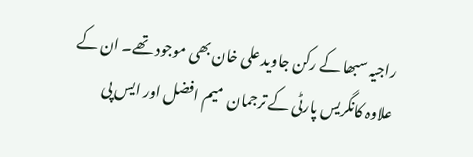راجیہ سبھا کے رکن جاوید علی خان بھی موجود تھے۔ ان کے علاوہ کانگریس پارٹی کے ترجمان  میم افضل اور ایس پی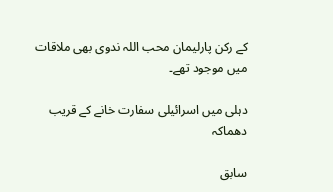کے رکن پارلیمان محب اللہ ندوی بھی ملاقات میں موجود تھے۔

دہلی میں اسرائیلی سفارت خانے کے قریب دھماکہ

سابق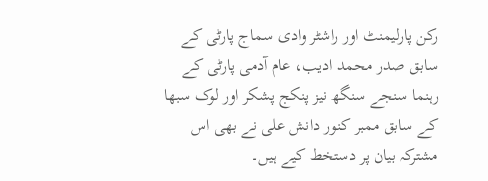رکن پارلیمنٹ اور راشٹر وادی سماج پارٹی کے سابق صدر محمد ادیب، عام آدمی پارٹی کے رہنما سنجے سنگھ نیز پنکج پشکر اور لوک سبھا کے سابق ممبر کنور دانش علی نے بھی اس مشترکہ بیان پر دستخط کیے ہیں۔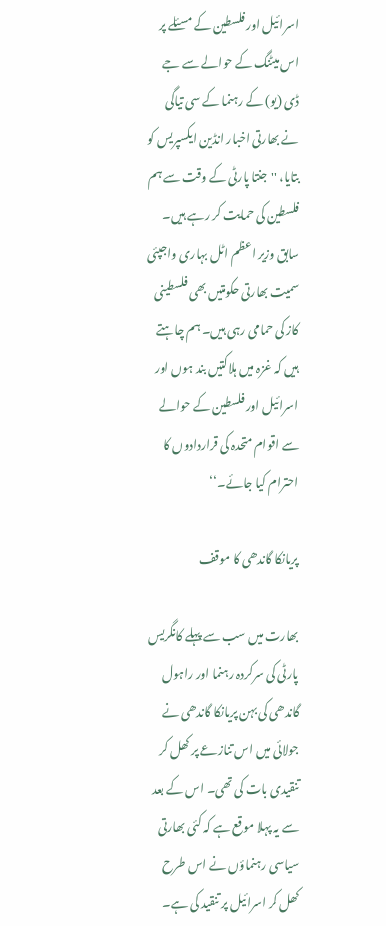اسرائیل اور فلسطین کے مسئلے پر اس میٹنگ کے حوالے سے جے ڈی (یو) کے رہنما کے سی تیاگی نے بھارتی اخبار انڈین ایکسپریس کو بتایا، ''جنتا پارٹی کے وقت سے ہم فلسطین کی حمایت کر رہے ہیں۔ سابق وزیر اعظم اٹل بہاری واجپئی سمیت بھارتی حکومتیں بھی فلسطینی کاز کی حمامی رہی ہیں۔ ہم چاہتے ہیں کہ غزہ میں ہلاکتیں بند ہوں اور اسرائیل اور فلسطین کے حوالے سے اقوام متحدہ کی قراردادوں کا احترام کیا جائے۔‘‘

پریانکا گاندھی کا موقف

بھارت میں سب سے پہلے کانگریس پارٹی کی سرکردہ رہنما اور راہول گاندھی کی بہن پریانکا گاندھی نے جولائی میں اس تنازعے پر کھل کر تنقیدی بات کی تھی۔ اس کے بعد سے یہ پہلا موقع ہے کہ کئی بھارتی سیاسی رہنماؤں نے اس طرح کھل کر اسرائیل پر تنقید کی ہے۔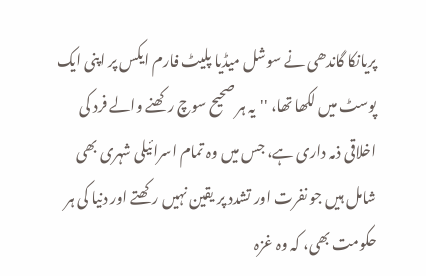پریانکا گاندھی نے سوشل میڈیا پلیٹ فارم ایکس پر اپنی ایک پوسٹ میں لکھا تھا، ''یہ ہر صحیح سوچ رکھنے والے فرد کی اخلاقی ذمہ داری ہے، جس میں وہ تمام اسرائیلی شہری بھی شامل ہیں جو نفرت اور تشدد پر یقین نہیں رکھتے اور دنیا کی ہر حکومت بھی، کہ وہ غزہ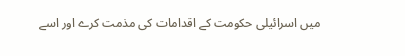میں اسرائیلی حکومت کے اقدامات کی مذمت کرے اور اسے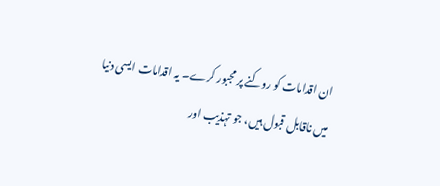ان اقدامات کو روکنے پر مجبور کرے۔ یہ اقدامات ایسی دنیا میں ناقابل قبول ہیں، جو تہذیب اور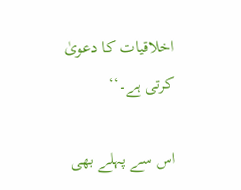اخلاقیات کا دعویٰ کرتی ہے۔‘‘

اس سے پہلے بھی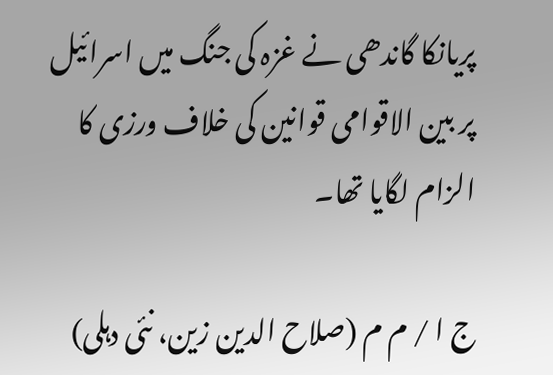پریانکا گاندھی نے غزہ کی جنگ میں اسرائیل پر بین الاقوامی قوانین کی خلاف ورزی کا الزام لگایا تھا۔

ج ا / م م (صلاح الدین زین، نئی دہلی)